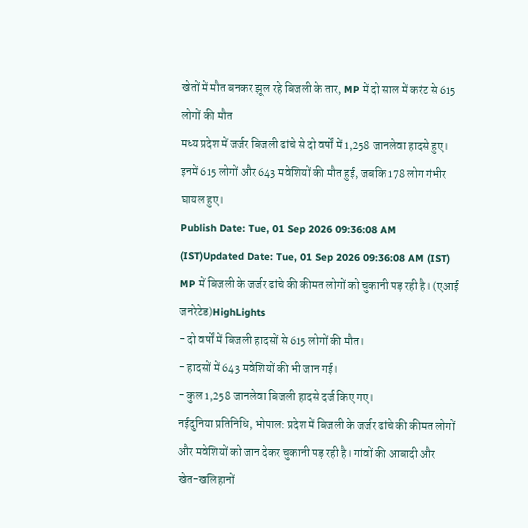खेतों में मौत बनकर झूल रहे बिजली के तार, MP में दो साल में करंट से 615 लोगों की मौत
मध्य प्रदेश में जर्जर बिजली ढांचे से दो वर्षों में 1,258 जानलेवा हादसे हुए। इनमें 615 लोगों और 643 मवेशियों की मौत हुई, जबकि 178 लोग गंभीर घायल हुए।
Publish Date: Tue, 01 Sep 2026 09:36:08 AM (IST)Updated Date: Tue, 01 Sep 2026 09:36:08 AM (IST)
MP में बिजली के जर्जर ढांचे की कीमत लोगों को चुकानी पड़ रही है। (एआई जनरेटेड)HighLights
- दो वर्षों में बिजली हादसों से 615 लोगों की मौत।
- हादसों में 643 मवेशियों की भी जान गई।
- कुल 1,258 जानलेवा बिजली हादसे दर्ज किए गए।
नईदुनिया प्रतिनिधि, भोपाल: प्रदेश में बिजली के जर्जर ढांचे की कीमत लोगों और मवेशियों को जान देकर चुकानी पड़ रही है। गांवों की आबादी और खेत-खलिहानों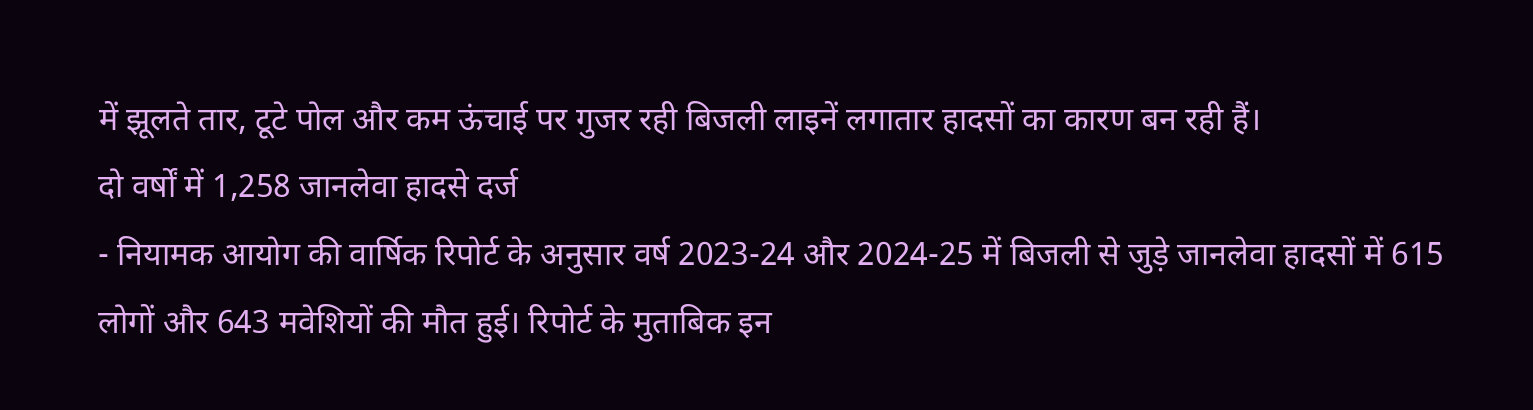में झूलते तार, टूटे पोल और कम ऊंचाई पर गुजर रही बिजली लाइनें लगातार हादसों का कारण बन रही हैं।
दो वर्षों में 1,258 जानलेवा हादसे दर्ज
- नियामक आयोग की वार्षिक रिपोर्ट के अनुसार वर्ष 2023-24 और 2024-25 में बिजली से जुड़े जानलेवा हादसों में 615 लोगों और 643 मवेशियों की मौत हुई। रिपोर्ट के मुताबिक इन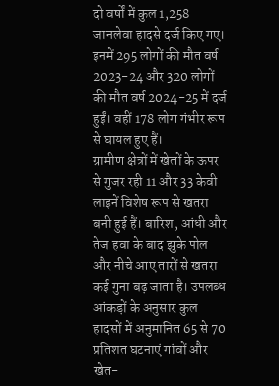दो वर्षों में कुल 1,258 जानलेवा हादसे दर्ज किए गए। इनमें 295 लोगों की मौत वर्ष 2023-24 और 320 लोगों की मौत वर्ष 2024-25 में दर्ज हुईं। वहीं 178 लोग गंभीर रूप से घायल हुए हैं।
ग्रामीण क्षेत्रों में खेतों के ऊपर से गुजर रही 11 और 33 केवी लाइनें विशेष रूप से खतरा बनी हुई हैं। बारिश, आंधी और तेज हवा के बाद झुके पोल और नीचे आए तारों से खतरा कई गुना बढ़ जाता है। उपलब्ध आंकड़ों के अनुसार कुल हादसों में अनुमानित 65 से 70 प्रतिशत घटनाएं गांवों और खेत-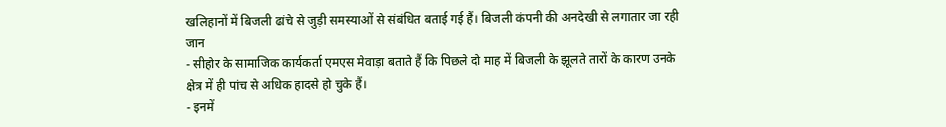खलिहानों में बिजली ढांचे से जुड़ी समस्याओं से संबंधित बताई गई हैं। बिजली कंपनी की अनदेखी से लगातार जा रही जान
- सीहोर के सामाजिक कार्यकर्ता एमएस मेवाड़ा बताते हैं कि पिछले दो माह में बिजली के झूलते तारों के कारण उनके क्षेत्र में ही पांच से अधिक हादसे हो चुके हैं।
- इनमें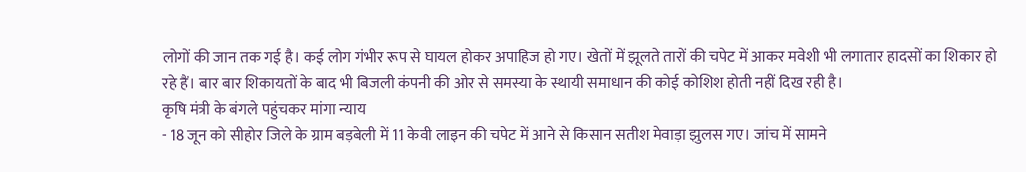लोगों की जान तक गई है। कई लोग गंभीर रूप से घायल होकर अपाहिज हो गए। खेतों में झूलते तारों की चपेट में आकर मवेशी भी लगातार हादसों का शिकार हो रहे हैं। बार बार शिकायतों के बाद भी बिजली कंपनी की ओर से समस्या के स्थायी समाधान की कोई कोशिश होती नहीं दिख रही है।
कृषि मंत्री के बंगले पहुंचकर मांगा न्याय
- 18 जून को सीहोर जिले के ग्राम बड़बेली में 11 केवी लाइन की चपेट में आने से किसान सतीश मेवाड़ा झुलस गए। जांच में सामने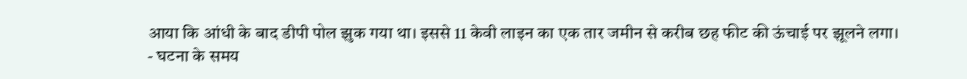आया कि आंधी के बाद डीपी पोल झुक गया था। इससे 11 केवी लाइन का एक तार जमीन से करीब छह फीट की ऊंचाई पर झूलने लगा।
- घटना के समय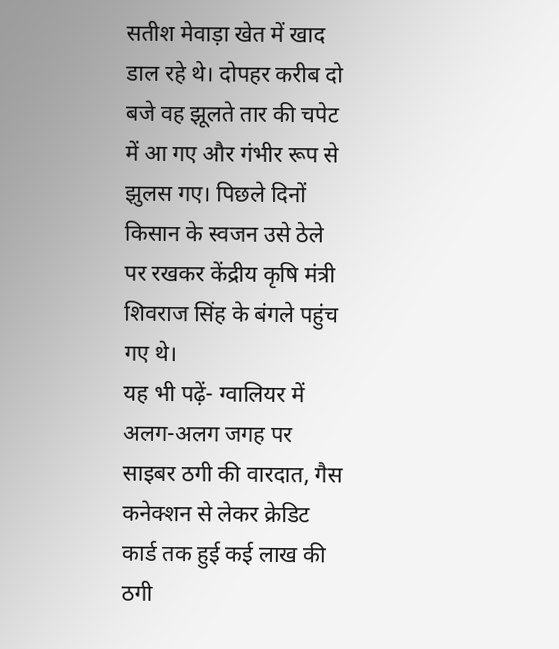सतीश मेवाड़ा खेत में खाद डाल रहे थे। दोपहर करीब दो बजे वह झूलते तार की चपेट में आ गए और गंभीर रूप से झुलस गए। पिछले दिनों किसान के स्वजन उसे ठेले पर रखकर केंद्रीय कृषि मंत्री शिवराज सिंह के बंगले पहुंच गए थे।
यह भी पढ़ें- ग्वालियर में अलग-अलग जगह पर साइबर ठगी की वारदात, गैस कनेक्शन से लेकर क्रेडिट कार्ड तक हुई कई लाख की ठगी